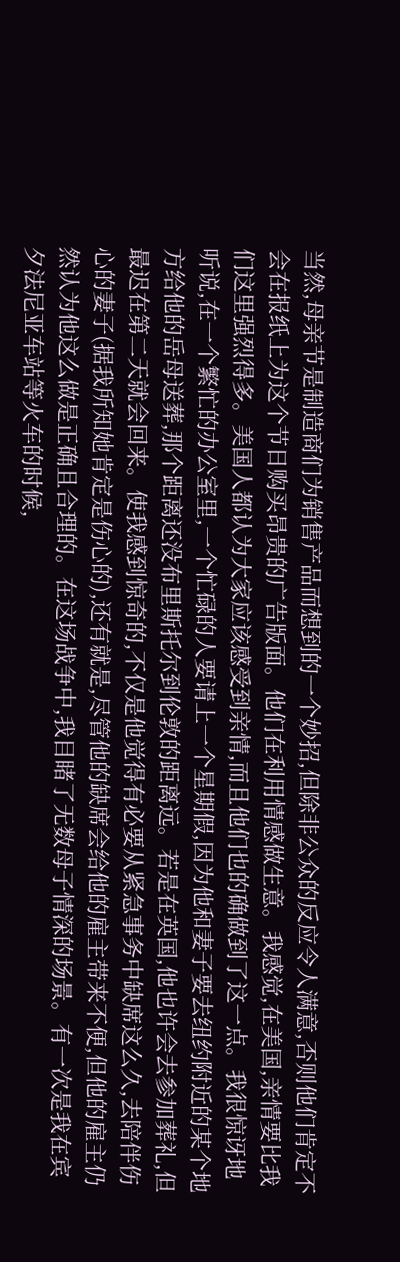当然,母亲节是制造商们为销售产品而想到的一个妙招,但除非公众的反应令人满意,否则他们肯定不会在报纸上为这个节日购买昂贵的广告版面。他们在利用情感做生意。我感觉,在美国,亲情要比我们这里强烈得多。美国人都认为大家应该感受到亲情,而且他们也的确做到了这一点。我很惊讶地听说,在一个繁忙的办公室里,一个忙碌的人要请上一个星期假,因为他和妻子要去纽约附近的某个地方给他的岳母送葬,那个距离还没布里斯托尔到伦敦的距离远。若是在英国,他也许会去参加葬礼,但最迟在第二天就会回来。使我感到惊奇的,不仅是他觉得有必要从紧急事务中缺席这么久,去陪伴伤心的妻子(据我所知她肯定是伤心的),还有就是,尽管他的缺席会给他的雇主带来不便,但他的雇主仍然认为他这么做是正确且合理的。在这场战争中,我目睹了无数母子情深的场景。有一次是我在宾夕法尼亚车站等火车的时候,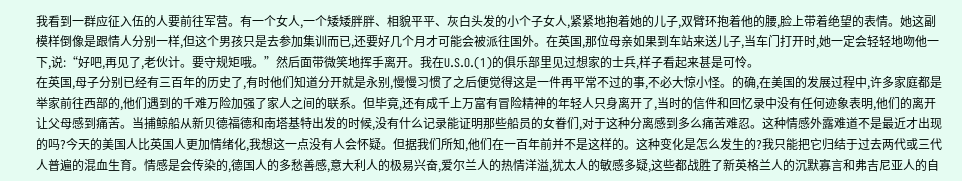我看到一群应征入伍的人要前往军营。有一个女人,一个矮矮胖胖、相貌平平、灰白头发的小个子女人,紧紧地抱着她的儿子,双臂环抱着他的腰,脸上带着绝望的表情。她这副模样倒像是跟情人分别一样,但这个男孩只是去参加集训而已,还要好几个月才可能会被派往国外。在英国,那位母亲如果到车站来送儿子,当车门打开时,她一定会轻轻地吻他一下,说:“好吧,再见了,老伙计。要守规矩哦。”然后面带微笑地挥手离开。我在U.S.O.(1)的俱乐部里见过想家的士兵,样子看起来甚是可怜。
在英国,母子分别已经有三百年的历史了,有时他们知道分开就是永别,慢慢习惯了之后便觉得这是一件再平常不过的事,不必大惊小怪。的确,在美国的发展过程中,许多家庭都是举家前往西部的,他们遇到的千难万险加强了家人之间的联系。但毕竟,还有成千上万富有冒险精神的年轻人只身离开了,当时的信件和回忆录中没有任何迹象表明,他们的离开让父母感到痛苦。当捕鲸船从新贝德福德和南塔基特出发的时候,没有什么记录能证明那些船员的女眷们,对于这种分离感到多么痛苦难忍。这种情感外露难道不是最近才出现的吗?今天的美国人比英国人更加情绪化,我想这一点没有人会怀疑。但据我们所知,他们在一百年前并不是这样的。这种变化是怎么发生的?我只能把它归结于过去两代或三代人普遍的混血生育。情感是会传染的,德国人的多愁善感,意大利人的极易兴奋,爱尔兰人的热情洋溢,犹太人的敏感多疑,这些都战胜了新英格兰人的沉默寡言和弗吉尼亚人的自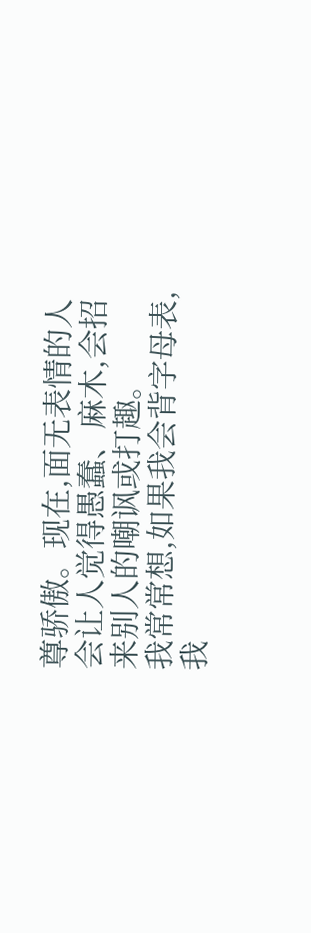尊骄傲。现在,面无表情的人会让人觉得愚蠢、麻木,会招来别人的嘲讽或打趣。
我常常想,如果我会背字母表,我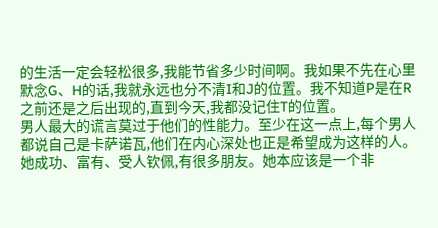的生活一定会轻松很多,我能节省多少时间啊。我如果不先在心里默念G、H的话,我就永远也分不清I和J的位置。我不知道P是在R之前还是之后出现的,直到今天,我都没记住T的位置。
男人最大的谎言莫过于他们的性能力。至少在这一点上,每个男人都说自己是卡萨诺瓦,他们在内心深处也正是希望成为这样的人。
她成功、富有、受人钦佩,有很多朋友。她本应该是一个非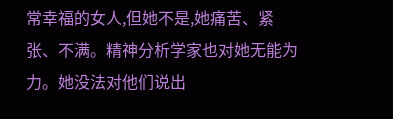常幸福的女人,但她不是,她痛苦、紧张、不满。精神分析学家也对她无能为力。她没法对他们说出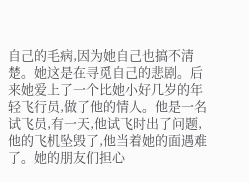自己的毛病,因为她自己也搞不清楚。她这是在寻觅自己的悲剧。后来她爱上了一个比她小好几岁的年轻飞行员,做了他的情人。他是一名试飞员,有一天,他试飞时出了问题,他的飞机坠毁了,他当着她的面遇难了。她的朋友们担心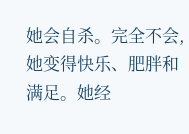她会自杀。完全不会,她变得快乐、肥胖和满足。她经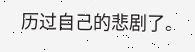历过自己的悲剧了。